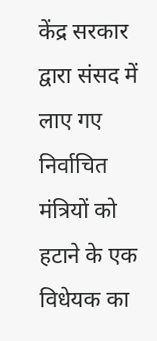केंद्र सरकार द्वारा संसद में लाए गए निर्वाचित मंत्रियों को हटाने के एक विधेयक का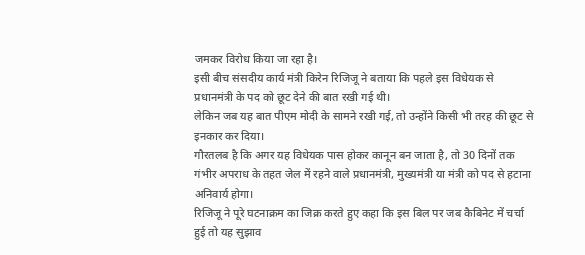जमकर विरोध किया जा रहा है।
इसी बीच संसदीय कार्य मंत्री किरेन रिजिजू ने बताया कि पहले इस विधेयक से प्रधानमंत्री के पद को छूट देने की बात रखी गई थी।
लेकिन जब यह बात पीएम मोदी के सामने रखी गई, तो उन्होंने किसी भी तरह की छूट से इनकार कर दिया।
गौरतलब है कि अगर यह विधेयक पास होकर कानून बन जाता है, तो 30 दिनों तक गंभीर अपराध के तहत जेल में रहने वाले प्रधानमंत्री, मुख्यमंत्री या मंत्री को पद से हटाना अनिवार्य होगा।
रिजिजू ने पूरे घटनाक्रम का जिक्र करते हुए कहा कि इस बिल पर जब कैबिनेट में चर्चा हुई तो यह सुझाव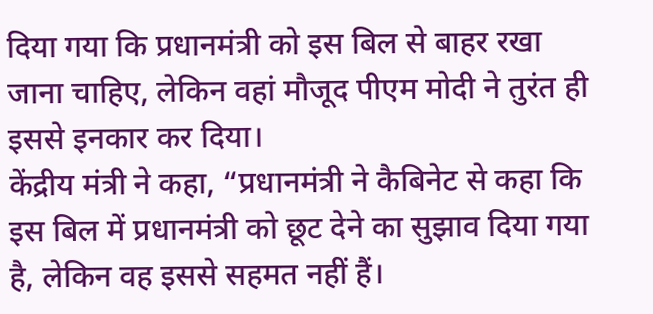दिया गया कि प्रधानमंत्री को इस बिल से बाहर रखा जाना चाहिए, लेकिन वहां मौजूद पीएम मोदी ने तुरंत ही इससे इनकार कर दिया।
केंद्रीय मंत्री ने कहा, “प्रधानमंत्री ने कैबिनेट से कहा कि इस बिल में प्रधानमंत्री को छूट देने का सुझाव दिया गया है, लेकिन वह इससे सहमत नहीं हैं।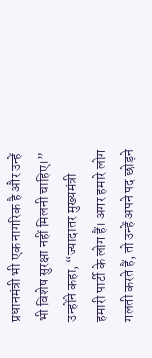प्रधानमंत्री भी एक नागरिक है और उन्हें भी विशेष सुरक्षा नहीं मिलनी चाहिए।”
उन्होंने कहा, “ज्यादातर मुख्यमंत्री हमारी पार्टी के लोग हैं। अगर हमारे लोग गलती करते हैं, तो उन्हें अपने पद छोड़ने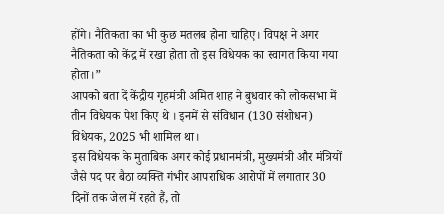होंगे। नैतिकता का भी कुछ मतलब होना चाहिए। विपक्ष ने अगर नैतिकता को केंद्र में रखा होता तो इस विधेयक का स्वागत किया गया होता।”
आपको बता दें केंद्रीय गृहमंत्री अमित शाह ने बुधवार को लोकसभा में तीन विधेयक पेश किए थे । इनमें से संविधान (130 संशोधन) विधेयक, 2025 भी शामिल था।
इस विधेयक के मुताबिक अगर कोई प्रधानमंत्री, मुख्यमंत्री और मंत्रियों जैसे पद पर बैठा व्यक्ति गंभीर आपराधिक आरोपों में लगातार 30 दिनों तक जेल में रहते हैं, तो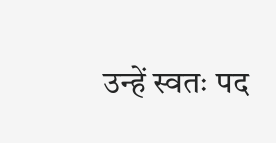उन्हें स्वतः पद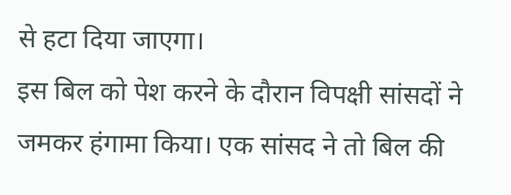से हटा दिया जाएगा।
इस बिल को पेश करने के दौरान विपक्षी सांसदों ने जमकर हंगामा किया। एक सांसद ने तो बिल की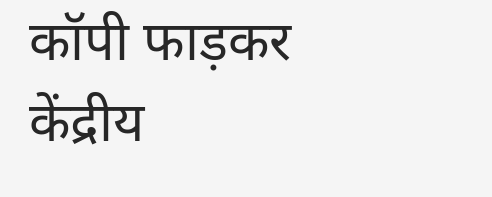कॉपी फाड़कर केंद्रीय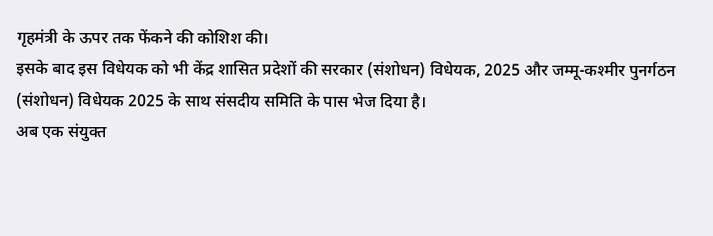गृहमंत्री के ऊपर तक फेंकने की कोशिश की।
इसके बाद इस विधेयक को भी केंद्र शासित प्रदेशों की सरकार (संशोधन) विधेयक, 2025 और जम्मू-कश्मीर पुनर्गठन (संशोधन) विधेयक 2025 के साथ संसदीय समिति के पास भेज दिया है।
अब एक संयुक्त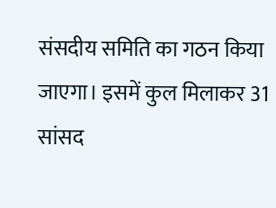संसदीय समिति का गठन किया जाएगा। इसमें कुल मिलाकर 31 सांसद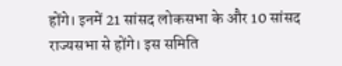होंगे। इनमें 21 सांसद लोकसभा के और 10 सांसद राज्यसभा से होंगे। इस समिति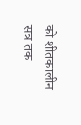को शीतकालीन सत्र तक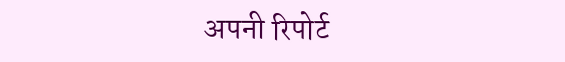अपनी रिपोर्ट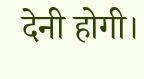देनी होगी।